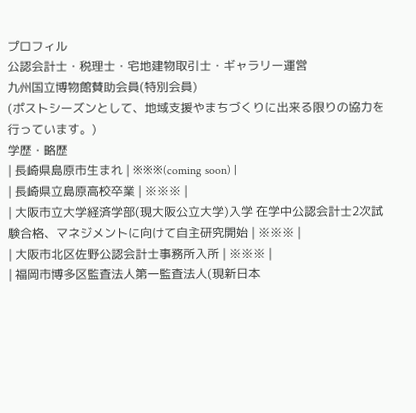プロフィル
公認会計士・税理士・宅地建物取引士・ギャラリー運営
九州国立博物館賛助会員(特別会員)
(ポストシーズンとして、地域支援やまちづくりに出来る限りの協力を行っています。)
学歴・略歴
| 長崎県島原市生まれ | ※※※(coming soon) |
| 長崎県立島原高校卒業 | ※※※ |
| 大阪市立大学経済学部(現大阪公立大学)入学 在学中公認会計士2次試験合格、マネジメントに向けて自主研究開始 | ※※※ |
| 大阪市北区佐野公認会計士事務所入所 | ※※※ |
| 福岡市博多区監査法人第一監査法人(現新日本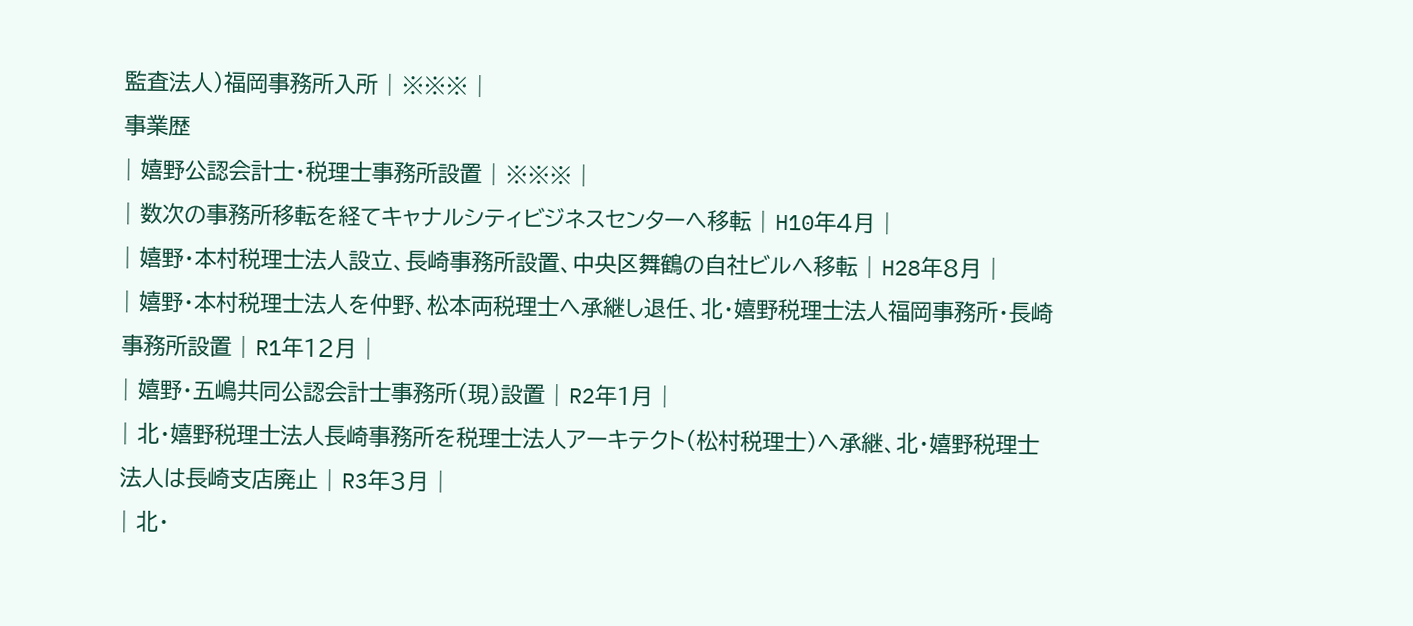監査法人)福岡事務所入所 | ※※※ |
事業歴
| 嬉野公認会計士・税理士事務所設置 | ※※※ |
| 数次の事務所移転を経てキャナルシティビジネスセンターへ移転 | H10年4月 |
| 嬉野・本村税理士法人設立、長崎事務所設置、中央区舞鶴の自社ビルへ移転 | H28年8月 |
| 嬉野・本村税理士法人を仲野、松本両税理士へ承継し退任、北・嬉野税理士法人福岡事務所・長崎事務所設置 | R1年12月 |
| 嬉野・五嶋共同公認会計士事務所(現)設置 | R2年1月 |
| 北・嬉野税理士法人長崎事務所を税理士法人アーキテクト(松村税理士)へ承継、北・嬉野税理士法人は長崎支店廃止 | R3年3月 |
| 北・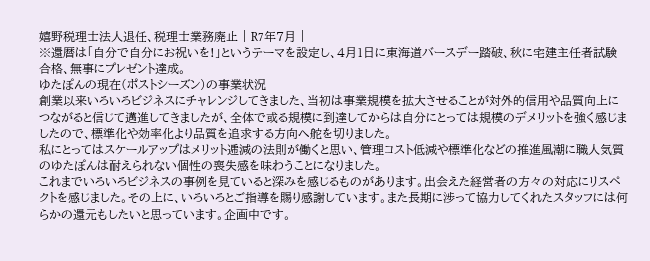嬉野税理士法人退任、税理士業務廃止 | R7年7月 |
※還暦は「自分で自分にお祝いを!」というテーマを設定し、4月1日に東海道バースデー踏破、秋に宅建主任者試験合格、無事にプレゼント達成。
ゆたぽんの現在(ポストシーズン)の事業状況
創業以来いろいろビジネスにチャレンジしてきました、当初は事業規模を拡大させることが対外的信用や品質向上につながると信じて邁進してきましたが、全体で或る規模に到達してからは自分にとっては規模のデメリットを強く感じましたので、標準化や効率化より品質を追求する方向へ舵を切りました。
私にとってはスケールアップはメリット逓減の法則が働くと思い、管理コスト低減や標準化などの推進風潮に職人気質のゆたぽんは耐えられない個性の喪失感を味わうことになりました。
これまでいろいろビジネスの事例を見ていると深みを感じるものがあります。出会えた経営者の方々の対応にリスペクトを感じました。その上に、いろいろとご指導を賜り感謝しています。また長期に渉って協力してくれたスタッフには何らかの還元もしたいと思っています。企画中です。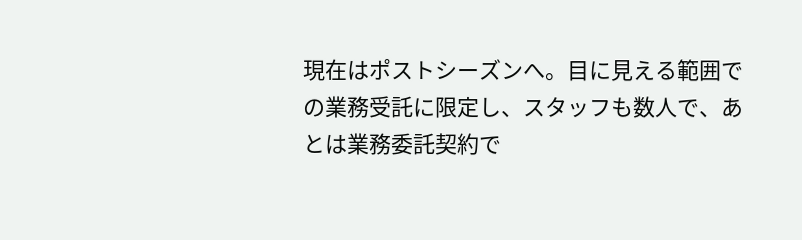現在はポストシーズンへ。目に見える範囲での業務受託に限定し、スタッフも数人で、あとは業務委託契約で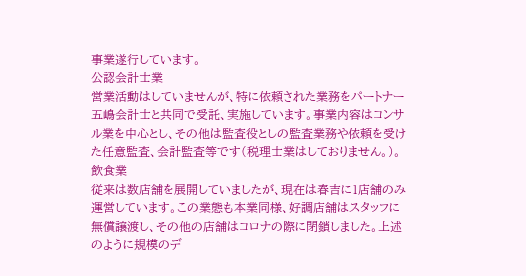事業遂行しています。
公認会計士業
営業活動はしていませんが、特に依頼された業務をパートナー五嶋会計士と共同で受託、実施しています。事業内容はコンサル業を中心とし、その他は監査役としの監査業務や依頼を受けた任意監査、会計監査等です(税理士業はしておりません。)。
飲食業
従来は数店舗を展開していましたが、現在は春吉に1店舗のみ運営しています。この業態も本業同様、好調店舗はスタッフに無償譲渡し、その他の店舗はコロナの際に閉鎖しました。上述のように規模のデ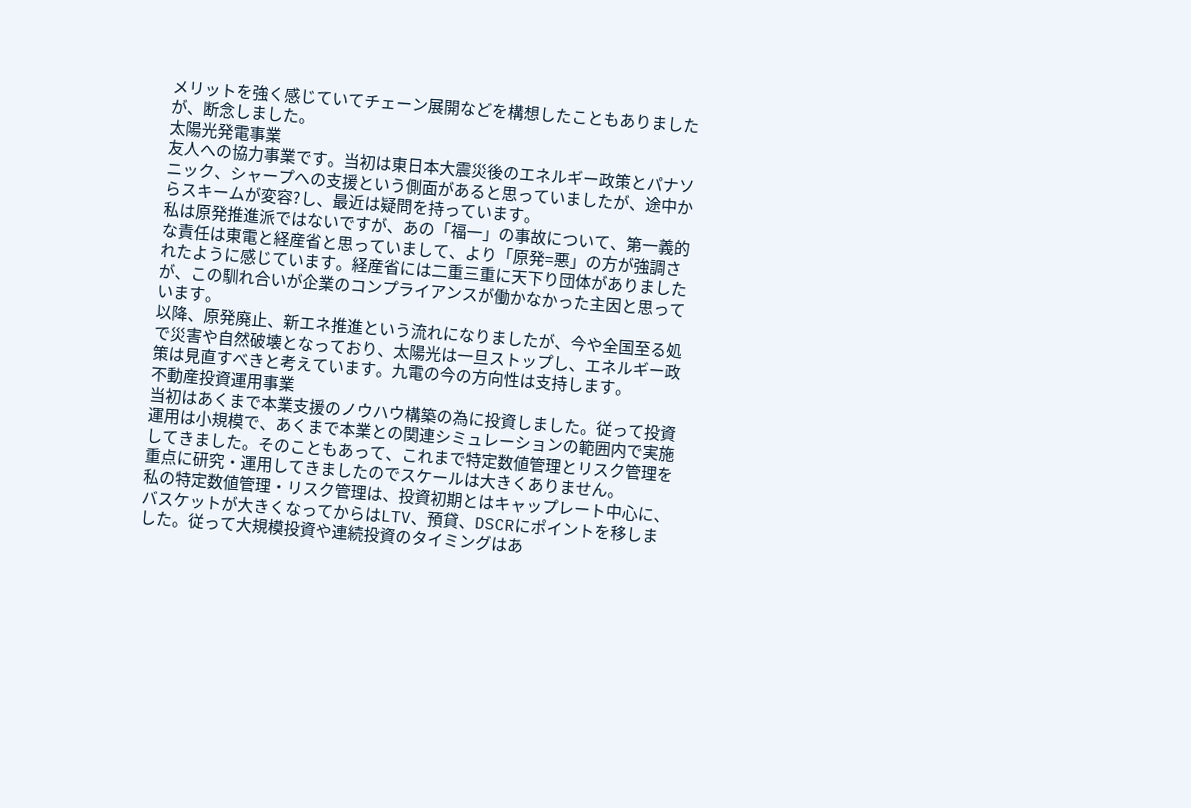メリットを強く感じていてチェーン展開などを構想したこともありましたが、断念しました。
太陽光発電事業
友人への協力事業です。当初は東日本大震災後のエネルギー政策とパナソニック、シャープへの支援という側面があると思っていましたが、途中からスキームが変容?し、最近は疑問を持っています。
私は原発推進派ではないですが、あの「福一」の事故について、第一義的な責任は東電と経産省と思っていまして、より「原発=悪」の方が強調されたように感じています。経産省には二重三重に天下り団体がありましたが、この馴れ合いが企業のコンプライアンスが働かなかった主因と思っています。
以降、原発廃止、新エネ推進という流れになりましたが、今や全国至る処で災害や自然破壊となっており、太陽光は一旦ストップし、エネルギー政策は見直すべきと考えています。九電の今の方向性は支持します。
不動産投資運用事業
当初はあくまで本業支援のノウハウ構築の為に投資しました。従って投資運用は小規模で、あくまで本業との関連シミュレーションの範囲内で実施してきました。そのこともあって、これまで特定数値管理とリスク管理を重点に研究・運用してきましたのでスケールは大きくありません。
私の特定数値管理・リスク管理は、投資初期とはキャップレート中心に、バスケットが大きくなってからはLTV、預貸、DSCRにポイントを移しました。従って大規模投資や連続投資のタイミングはあ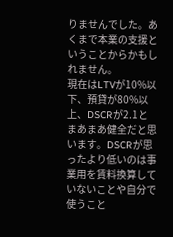りませんでした。あくまで本業の支援ということからかもしれません。
現在はLTVが10%以下、預貸が80%以上、DSCRが2.1とまあまあ健全だと思います。DSCRが思ったより低いのは事業用を賃料換算していないことや自分で使うこと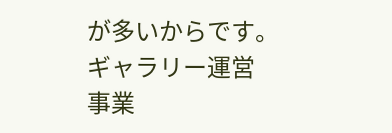が多いからです。
ギャラリー運営
事業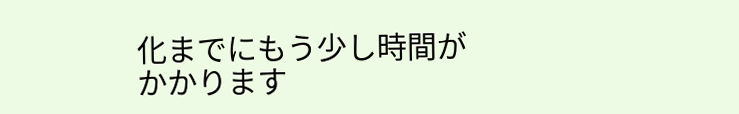化までにもう少し時間がかかります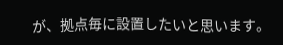が、拠点毎に設置したいと思います。